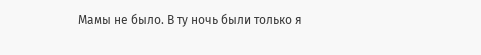Мамы не было. В ту ночь были только я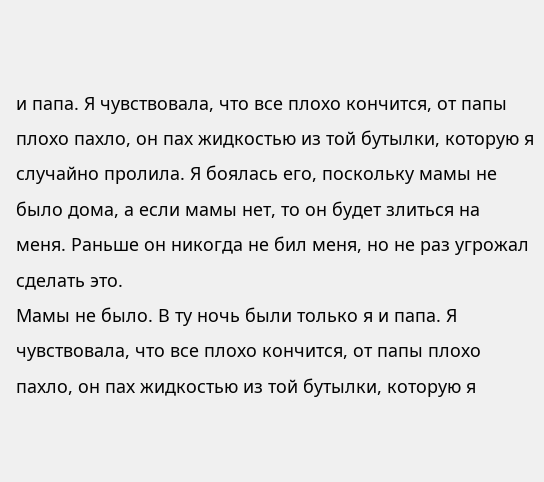и папа. Я чувствовала, что все плохо кончится, от папы плохо пахло, он пах жидкостью из той бутылки, которую я случайно пролила. Я боялась его, поскольку мамы не было дома, а если мамы нет, то он будет злиться на меня. Раньше он никогда не бил меня, но не раз угрожал сделать это.
Мамы не было. В ту ночь были только я и папа. Я чувствовала, что все плохо кончится, от папы плохо пахло, он пах жидкостью из той бутылки, которую я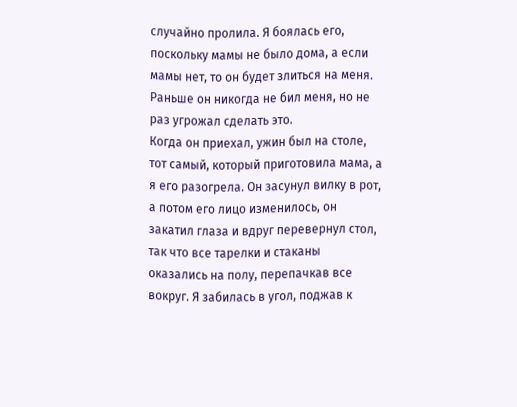случайно пролила. Я боялась его, поскольку мамы не было дома, а если мамы нет, то он будет злиться на меня. Раньше он никогда не бил меня, но не раз угрожал сделать это.
Когда он приехал, ужин был на столе, тот самый, который приготовила мама, а я его разогрела. Он засунул вилку в рот, а потом его лицо изменилось, он закатил глаза и вдруг перевернул стол, так что все тарелки и стаканы оказались на полу, перепачкав все вокруг. Я забилась в угол, поджав к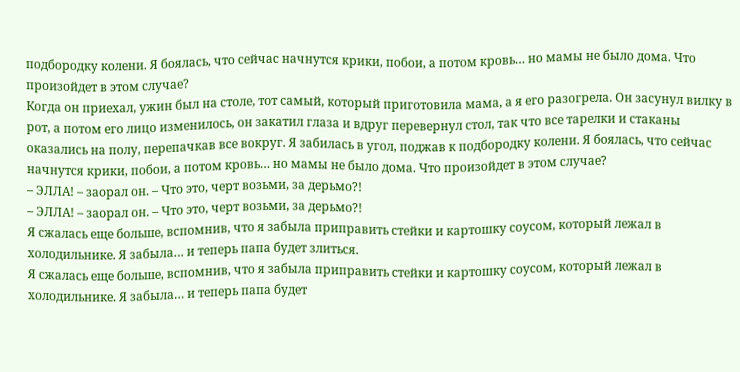подбородку колени. Я боялась, что сейчас начнутся крики, побои, а потом кровь… но мамы не было дома. Что произойдет в этом случае?
Когда он приехал, ужин был на столе, тот самый, который приготовила мама, а я его разогрела. Он засунул вилку в рот, а потом его лицо изменилось, он закатил глаза и вдруг перевернул стол, так что все тарелки и стаканы оказались на полу, перепачкав все вокруг. Я забилась в угол, поджав к подбородку колени. Я боялась, что сейчас начнутся крики, побои, а потом кровь… но мамы не было дома. Что произойдет в этом случае?
– ЭЛЛА! – заорал он. – Что это, черт возьми, за дерьмо?!
– ЭЛЛА! – заорал он. – Что это, черт возьми, за дерьмо?!
Я сжалась еще больше, вспомнив, что я забыла приправить стейки и картошку соусом, который лежал в холодильнике. Я забыла… и теперь папа будет злиться.
Я сжалась еще больше, вспомнив, что я забыла приправить стейки и картошку соусом, который лежал в холодильнике. Я забыла… и теперь папа будет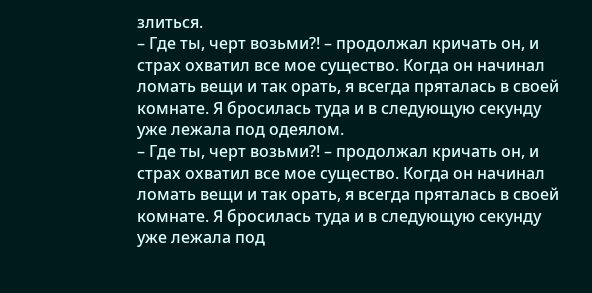злиться.
– Где ты, черт возьми?! – продолжал кричать он, и страх охватил все мое существо. Когда он начинал ломать вещи и так орать, я всегда пряталась в своей комнате. Я бросилась туда и в следующую секунду уже лежала под одеялом.
– Где ты, черт возьми?! – продолжал кричать он, и страх охватил все мое существо. Когда он начинал ломать вещи и так орать, я всегда пряталась в своей комнате. Я бросилась туда и в следующую секунду уже лежала под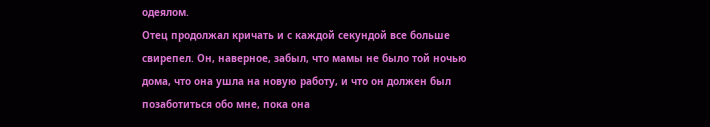одеялом.
Отец продолжал кричать и с каждой секундой все больше свирепел. Он, наверное, забыл, что мамы не было той ночью дома, что она ушла на новую работу, и что он должен был позаботиться обо мне, пока она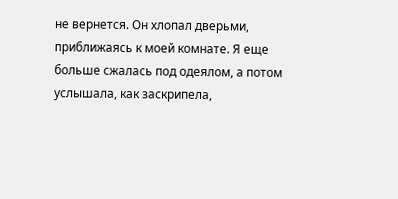не вернется. Он хлопал дверьми, приближаясь к моей комнате. Я еще больше сжалась под одеялом, а потом услышала, как заскрипела,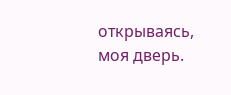открываясь, моя дверь.